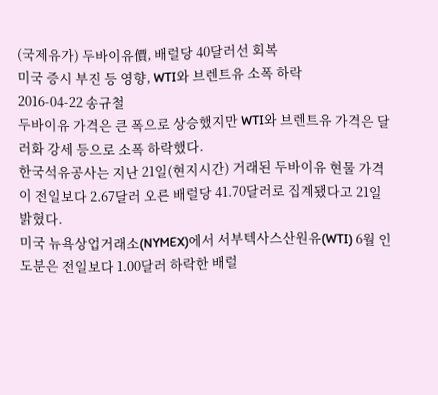(국제유가) 두바이유價, 배럴당 40달러선 회복
미국 증시 부진 등 영향, WTI와 브렌트유 소폭 하락
2016-04-22 송규철
두바이유 가격은 큰 폭으로 상승했지만 WTI와 브렌트유 가격은 달러화 강세 등으로 소폭 하락했다.
한국석유공사는 지난 21일(현지시간) 거래된 두바이유 현물 가격이 전일보다 2.67달러 오른 배럴당 41.70달러로 집계됐다고 21일 밝혔다.
미국 뉴욕상업거래소(NYMEX)에서 서부텍사스산원유(WTI) 6월 인도분은 전일보다 1.00달러 하락한 배럴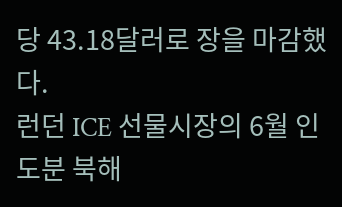당 43.18달러로 장을 마감했다.
런던 ICE 선물시장의 6월 인도분 북해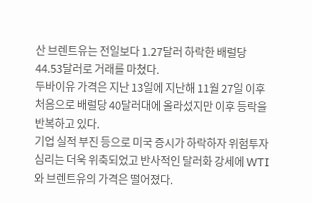산 브렌트유는 전일보다 1.27달러 하락한 배럴당 44.53달러로 거래를 마쳤다.
두바이유 가격은 지난 13일에 지난해 11월 27일 이후 처음으로 배럴당 40달러대에 올라섰지만 이후 등락을 반복하고 있다.
기업 실적 부진 등으로 미국 증시가 하락하자 위험투자심리는 더욱 위축되었고 반사적인 달러화 강세에 WTI와 브렌트유의 가격은 떨어졌다.